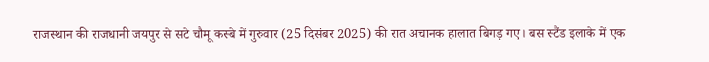राजस्थान की राजधानी जयपुर से सटे चौमू कस्बे में गुरुवार (25 दिसंबर 2025) की रात अचानक हालात बिगड़ गए। बस स्टैंड इलाके में एक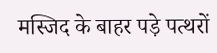मस्जिद के बाहर पड़े पत्थरों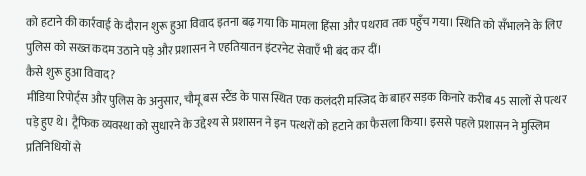को हटाने की कार्रवाई के दौरान शुरू हुआ विवाद इतना बढ़ गया कि मामला हिंसा और पथराव तक पहुँच गया। स्थिति को सँभालने के लिए पुलिस को सख्त कदम उठाने पड़े और प्रशासन ने एहतियातन इंटरनेट सेवाएँ भी बंद कर दीं।
कैसे शुरू हुआ विवाद?
मीडिया रिपोर्ट्स और पुलिस के अनुसार, चौमू बस स्टैंड के पास स्थित एक कलंदरी मस्जिद के बाहर सड़क किनारे करीब 45 सालों से पत्थर पड़े हुए थे। ट्रैफिक व्यवस्था को सुधारने के उद्देश्य से प्रशासन ने इन पत्थरों को हटाने का फैसला किया। इससे पहले प्रशासन ने मुस्लिम प्रतिनिधियों से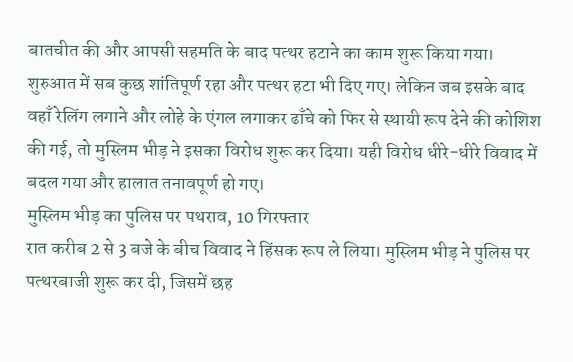बातचीत की और आपसी सहमति के बाद पत्थर हटाने का काम शुरू किया गया।
शुरुआत में सब कुछ शांतिपूर्ण रहा और पत्थर हटा भी दिए गए। लेकिन जब इसके बाद वहाँ रेलिंग लगाने और लोहे के एंगल लगाकर ढाँचे को फिर से स्थायी रूप देने की कोशिश की गई, तो मुस्लिम भीड़ ने इसका विरोध शुरू कर दिया। यही विरोध धीरे-धीरे विवाद में बदल गया और हालात तनावपूर्ण हो गए।
मुस्लिम भीड़ का पुलिस पर पथराव, 10 गिरफ्तार
रात करीब 2 से 3 बजे के बीच विवाद ने हिंसक रूप ले लिया। मुस्लिम भीड़ ने पुलिस पर पत्थरबाजी शुरू कर दी, जिसमें छह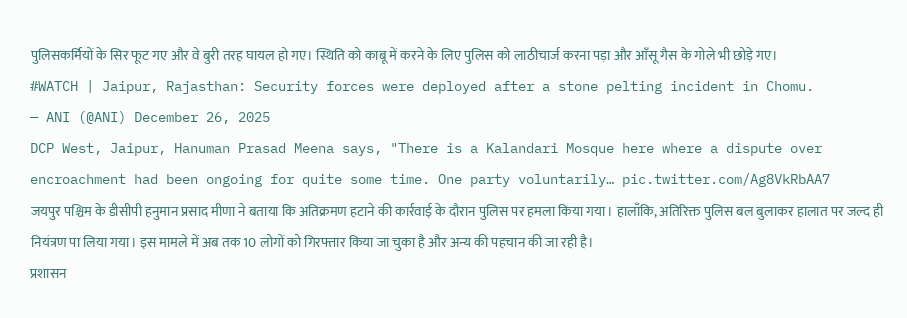पुलिसकर्मियों के सिर फूट गए और वे बुरी तरह घायल हो गए। स्थिति को काबू में करने के लिए पुलिस को लाठीचार्ज करना पड़ा और आँसू गैस के गोले भी छोड़े गए।
#WATCH | Jaipur, Rajasthan: Security forces were deployed after a stone pelting incident in Chomu.
— ANI (@ANI) December 26, 2025
DCP West, Jaipur, Hanuman Prasad Meena says, "There is a Kalandari Mosque here where a dispute over encroachment had been ongoing for quite some time. One party voluntarily… pic.twitter.com/Ag8VkRbAA7
जयपुर पश्चिम के डीसीपी हनुमान प्रसाद मीणा ने बताया कि अतिक्रमण हटाने की कार्रवाई के दौरान पुलिस पर हमला किया गया। हालाँकि, अतिरिक्त पुलिस बल बुलाकर हालात पर जल्द ही नियंत्रण पा लिया गया। इस मामले में अब तक 10 लोगों को गिरफ्तार किया जा चुका है और अन्य की पहचान की जा रही है।
प्रशासन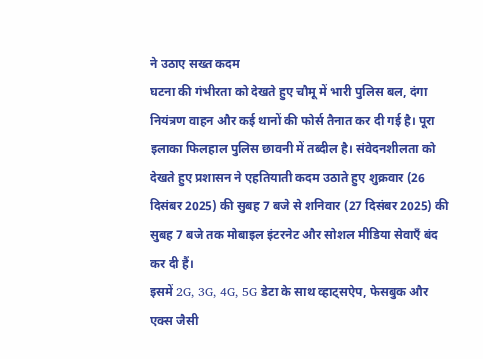ने उठाए सख्त कदम
घटना की गंभीरता को देखते हुए चौमू में भारी पुलिस बल, दंगा नियंत्रण वाहन और कई थानों की फोर्स तैनात कर दी गई है। पूरा इलाका फिलहाल पुलिस छावनी में तब्दील है। संवेदनशीलता को देखते हुए प्रशासन ने एहतियाती कदम उठाते हुए शुक्रवार (26 दिसंबर 2025) की सुबह 7 बजे से शनिवार (27 दिसंबर 2025) की सुबह 7 बजे तक मोबाइल इंटरनेट और सोशल मीडिया सेवाएँ बंद कर दी हैं।
इसमें 2G, 3G, 4G, 5G डेटा के साथ व्हाट्सऐप, फेसबुक और एक्स जैसी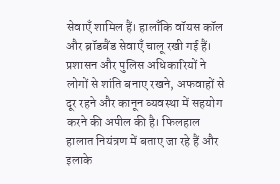सेवाएँ शामिल हैं। हालाँकि वॉयस कॉल और ब्रॉडबैंड सेवाएँ चालू रखी गई हैं। प्रशासन और पुलिस अधिकारियों ने लोगों से शांति बनाए रखने, अफवाहों से दूर रहने और कानून व्यवस्था में सहयोग करने की अपील की है। फिलहाल हालात नियंत्रण में बताए जा रहे हैं और इलाके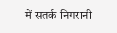में सतर्क निगरानी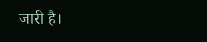जारी है।